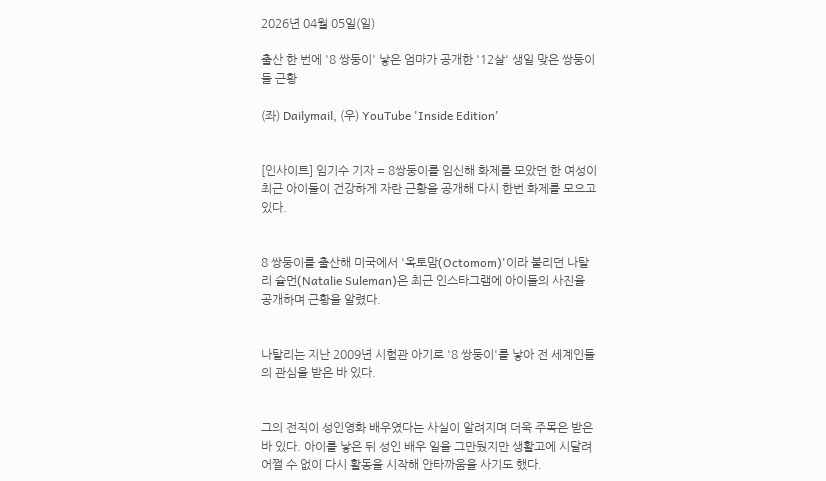2026년 04월 05일(일)

출산 한 번에 '8 쌍둥이' 낳은 엄마가 공개한 '12살' 생일 맞은 쌍둥이들 근황

(좌) Dailymail, (우) YouTube 'Inside Edition'


[인사이트] 임기수 기자 = 8쌍둥이를 임신해 화제를 모았던 한 여성이 최근 아이들이 건강하게 자란 근황을 공개해 다시 한번 화제를 모으고 있다.


8 쌍둥이를 출산해 미국에서 '옥토맘(Octomom)'이라 불리던 나탈리 슐먼(Natalie Suleman)은 최근 인스타그램에 아이들의 사진을 공개하며 근황을 알렸다.


나탈리는 지난 2009년 시험관 아기로 '8 쌍둥이'를 낳아 전 세계인들의 관심을 받은 바 있다.


그의 전직이 성인영화 배우였다는 사실이 알려지며 더욱 주목은 받은 바 있다. 아이를 낳은 뒤 성인 배우 일을 그만뒀지만 생활고에 시달려 어쩔 수 없이 다시 활동을 시작해 안타까움을 사기도 했다.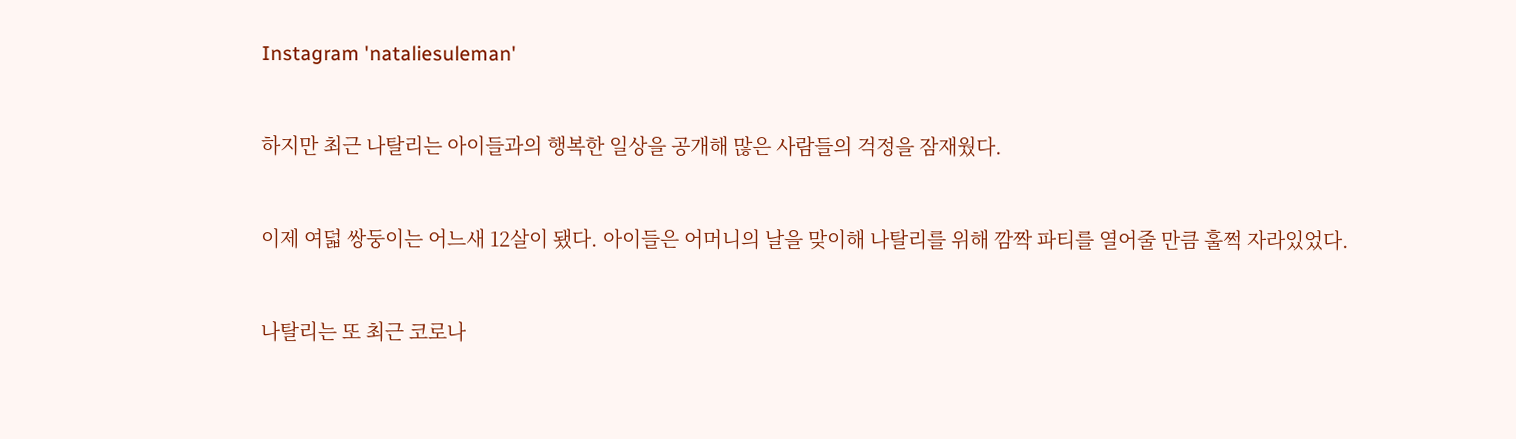Instagram 'nataliesuleman'


하지만 최근 나탈리는 아이들과의 행복한 일상을 공개해 많은 사람들의 걱정을 잠재웠다.


이제 여덟 쌍둥이는 어느새 12살이 됐다. 아이들은 어머니의 날을 맞이해 나탈리를 위해 깜짝 파티를 열어줄 만큼 훌쩍 자라있었다.


나탈리는 또 최근 코로나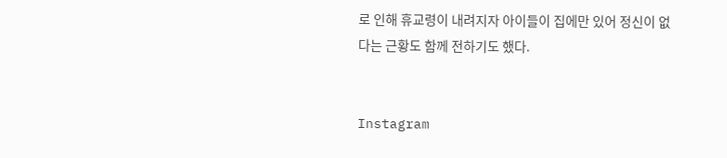로 인해 휴교령이 내려지자 아이들이 집에만 있어 정신이 없다는 근황도 함께 전하기도 했다.


Instagram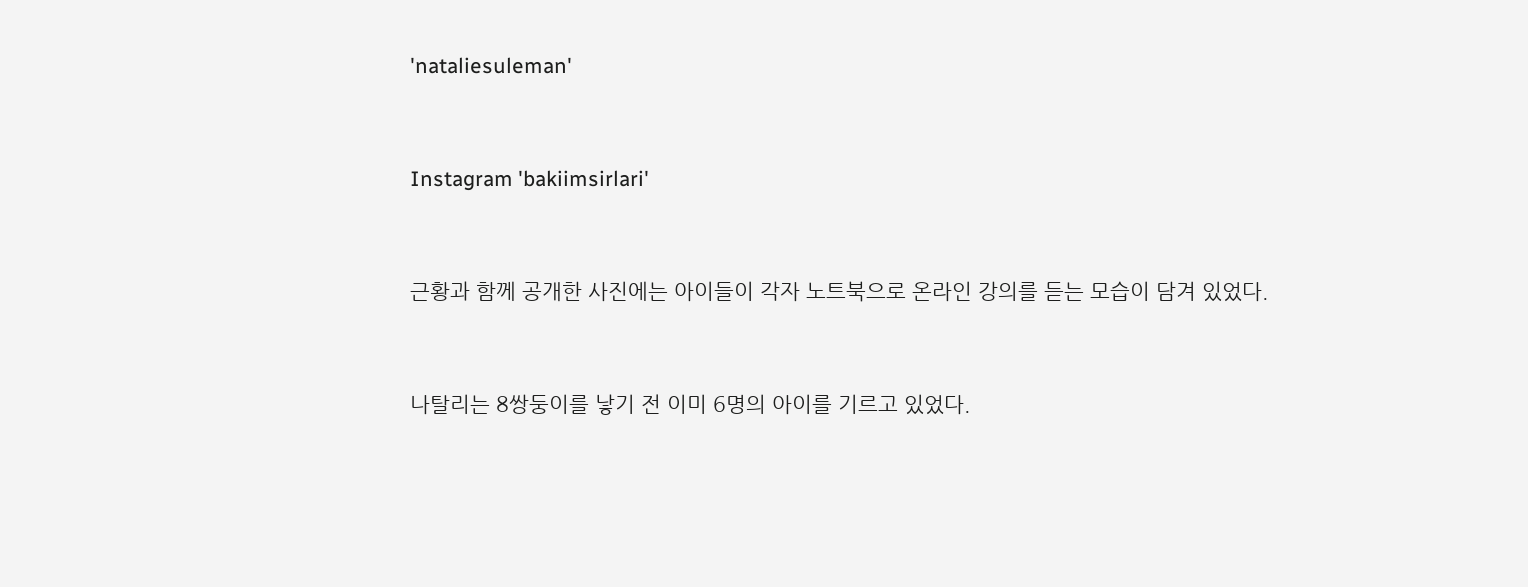'nataliesuleman'


Instagram 'bakiimsirlari'


근황과 함께 공개한 사진에는 아이들이 각자 노트북으로 온라인 강의를 듣는 모습이 담겨 있었다.


나탈리는 8쌍둥이를 낳기 전 이미 6명의 아이를 기르고 있었다.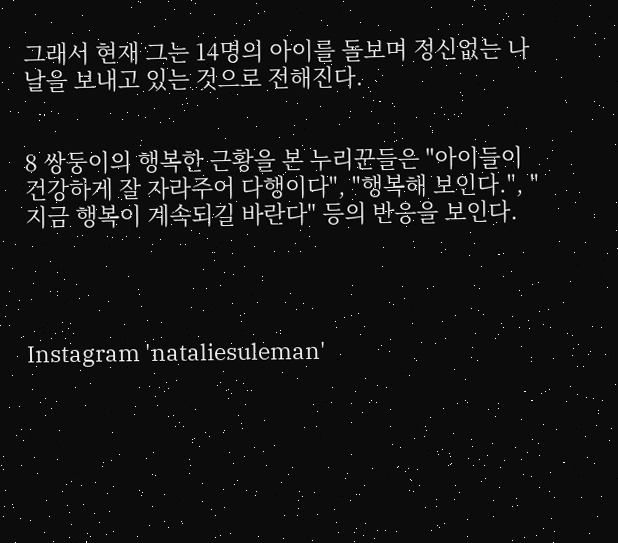그래서 현재 그는 14명의 아이를 돌보며 정신없는 나날을 보내고 있는 것으로 전해진다.


8 쌍둥이의 행복한 근황을 본 누리꾼들은 "아이들이 건강하게 잘 자라주어 다행이다", "행복해 보인다.", "지금 행복이 계속되길 바란다" 등의 반응을 보인다.




Instagram 'nataliesuleman'